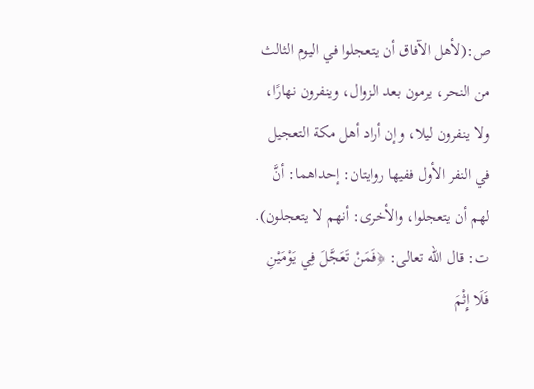ص:(لأهل الآفاق أن يتعجلوا في اليوم الثالث من النحر، يرمون بعد الزوال، وينفرون نهارًا، ولا ينفرون ليلا، وإن أراد أهل مكة التعجيل في النفر الأول ففيها روايتان: إحداهما: أنَّ لهم أن يتعجلوا، والأخرى: أنهم لا يتعجلون).
ت: قال الله تعالى: ﴿فَمَنْ تَعَجَّلَ فِي يَوْمَيْنِ فَلَا إِثْمَ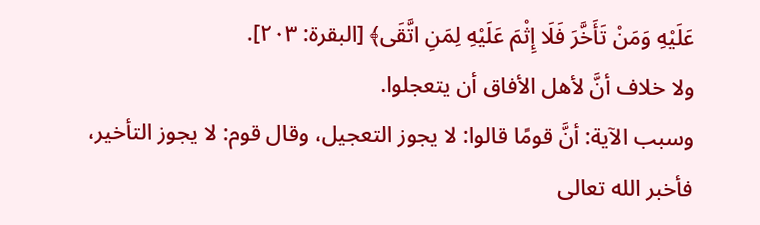عَلَيْهِ وَمَنْ تَأَخَّرَ فَلَا إِثْمَ عَلَيْهِ لِمَنِ اتَّقَى﴾ [البقرة: ٢٠٣].
ولا خلاف أنَّ لأهل الأفاق أن يتعجلوا.
وسبب الآية: أنَّ قومًا قالوا: لا يجوز التعجيل، وقال قوم: لا يجوز التأخير، فأخبر الله تعالى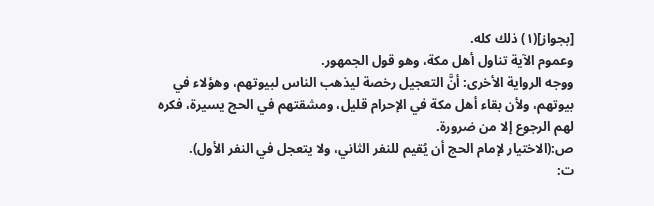[بجواز](١) ذلك كله.
وعموم الآية تناول أهل مكة، وهو قول الجمهور.
ووجه الرواية الأخرى: أنَّ التعجيل رخصة ليذهب الناس لبيوتهم، وهؤلاء في بيوتهم، ولأن بقاء أهل مكة في الإحرام قليل، ومشقتهم في الحج يسيرة، فكره لهم الرجوع إلا من ضرورة.
ص:(الاختيار لإمام الحج أن يُقيم للنفر الثاني، ولا يتعجل في النفر الأول).
ت: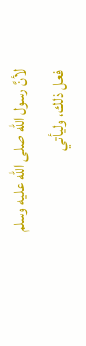لأنَّ رسول الله صلى الله عليه وسلم فعل ذلك، وليأتي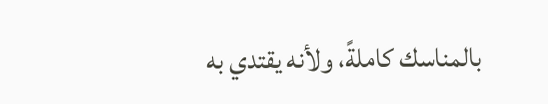بالمناسك كاملةً، ولأنه يقتدي به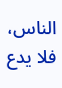الناس، فلا يدع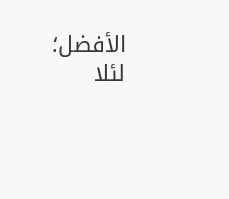الأفضل؛ لئلا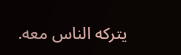يتركه الناس معه.